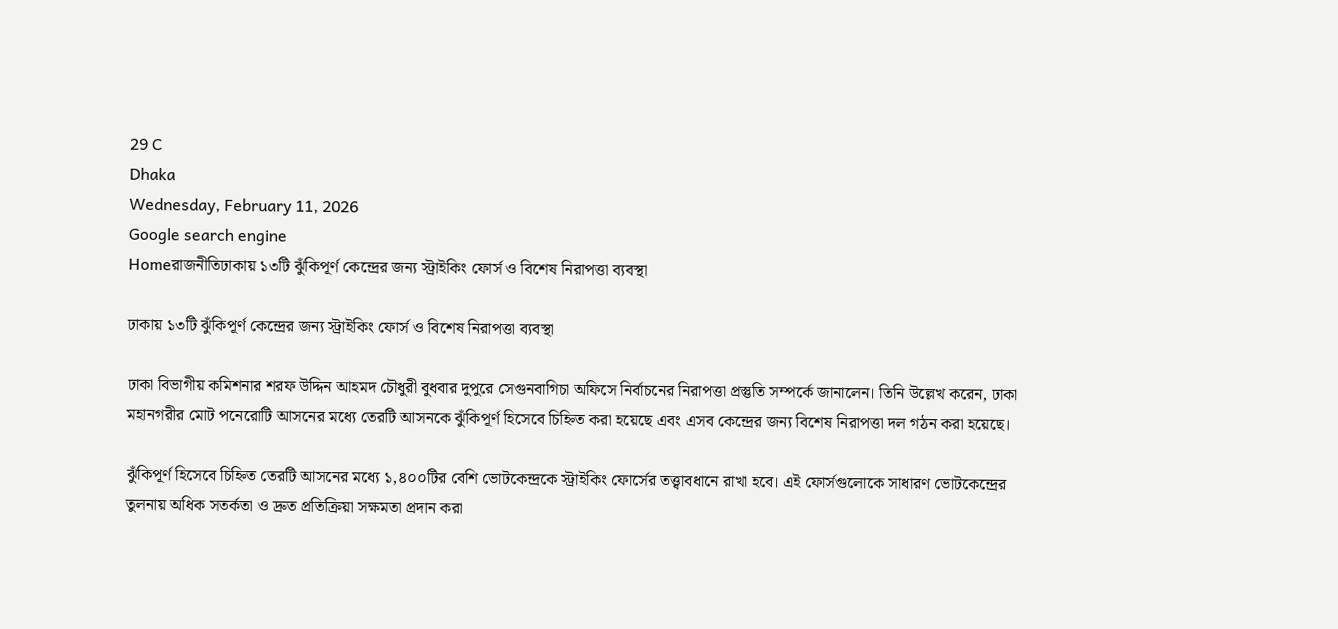29 C
Dhaka
Wednesday, February 11, 2026
Google search engine
Homeরাজনীতিঢাকায় ১৩টি ঝুঁকিপূর্ণ কেন্দ্রের জন্য স্ট্রাইকিং ফোর্স ও বিশেষ নিরাপত্তা ব্যবস্থা

ঢাকায় ১৩টি ঝুঁকিপূর্ণ কেন্দ্রের জন্য স্ট্রাইকিং ফোর্স ও বিশেষ নিরাপত্তা ব্যবস্থা

ঢাকা বিভাগীয় কমিশনার শরফ উদ্দিন আহমদ চৌধুরী বুধবার দুপুরে সেগুনবাগিচা অফিসে নির্বাচনের নিরাপত্তা প্রস্তুতি সম্পর্কে জানালেন। তিনি উল্লেখ করেন, ঢাকা মহানগরীর মোট পনেরোটি আসনের মধ্যে তেরটি আসনকে ঝুঁকিপূর্ণ হিসেবে চিহ্নিত করা হয়েছে এবং এসব কেন্দ্রের জন্য বিশেষ নিরাপত্তা দল গঠন করা হয়েছে।

ঝুঁকিপূর্ণ হিসেবে চিহ্নিত তেরটি আসনের মধ্যে ১,৪০০টির বেশি ভোটকেন্দ্রকে স্ট্রাইকিং ফোর্সের তত্ত্বাবধানে রাখা হবে। এই ফোর্সগুলোকে সাধারণ ভোটকেন্দ্রের তুলনায় অধিক সতর্কতা ও দ্রুত প্রতিক্রিয়া সক্ষমতা প্রদান করা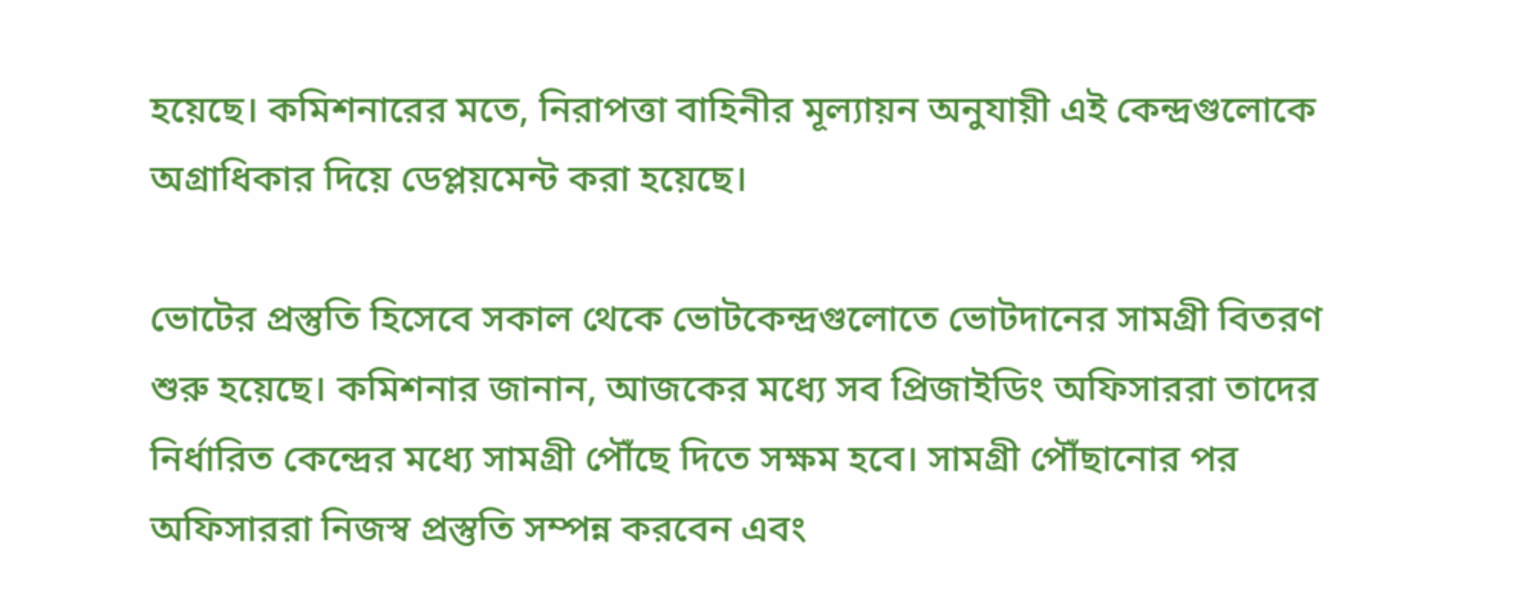হয়েছে। কমিশনারের মতে, নিরাপত্তা বাহিনীর মূল্যায়ন অনুযায়ী এই কেন্দ্রগুলোকে অগ্রাধিকার দিয়ে ডেপ্লয়মেন্ট করা হয়েছে।

ভোটের প্রস্তুতি হিসেবে সকাল থেকে ভোটকেন্দ্রগুলোতে ভোটদানের সামগ্রী বিতরণ শুরু হয়েছে। কমিশনার জানান, আজকের মধ্যে সব প্রিজাইডিং অফিসাররা তাদের নির্ধারিত কেন্দ্রের মধ্যে সামগ্রী পৌঁছে দিতে সক্ষম হবে। সামগ্রী পৌঁছানোর পর অফিসাররা নিজস্ব প্রস্তুতি সম্পন্ন করবেন এবং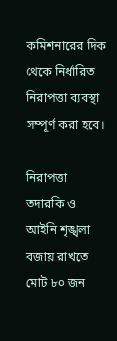কমিশনারের দিক থেকে নির্ধারিত নিরাপত্তা ব্যবস্থা সম্পূর্ণ করা হবে।

নিরাপত্তা তদারকি ও আইনি শৃঙ্খলা বজায় রাখতে মোট ৮০ জন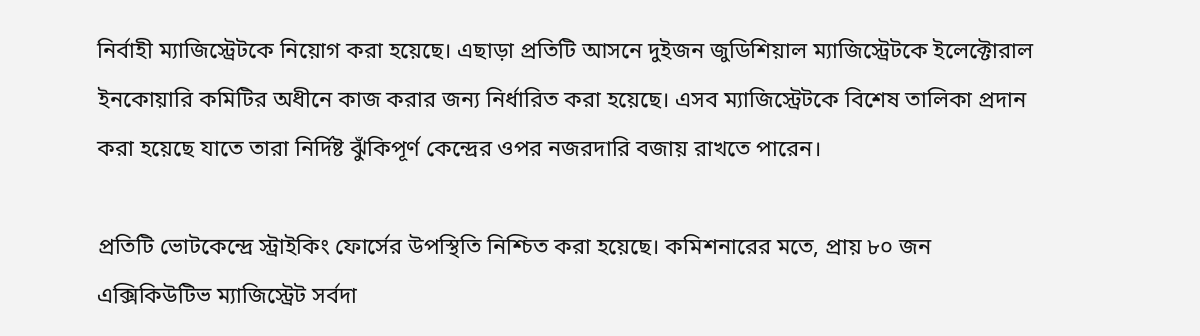নির্বাহী ম্যাজিস্ট্রেটকে নিয়োগ করা হয়েছে। এছাড়া প্রতিটি আসনে দুইজন জুডিশিয়াল ম্যাজিস্ট্রেটকে ইলেক্টোরাল ইনকোয়ারি কমিটির অধীনে কাজ করার জন্য নির্ধারিত করা হয়েছে। এসব ম্যাজিস্ট্রেটকে বিশেষ তালিকা প্রদান করা হয়েছে যাতে তারা নির্দিষ্ট ঝুঁকিপূর্ণ কেন্দ্রের ওপর নজরদারি বজায় রাখতে পারেন।

প্রতিটি ভোটকেন্দ্রে স্ট্রাইকিং ফোর্সের উপস্থিতি নিশ্চিত করা হয়েছে। কমিশনারের মতে, প্রায় ৮০ জন এক্সিকিউটিভ ম্যাজিস্ট্রেট সর্বদা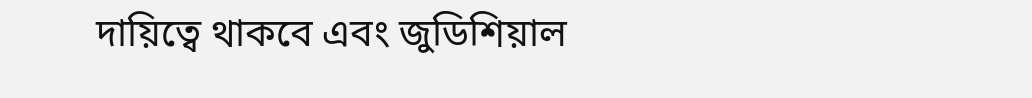দায়িত্বে থাকবে এবং জুডিশিয়াল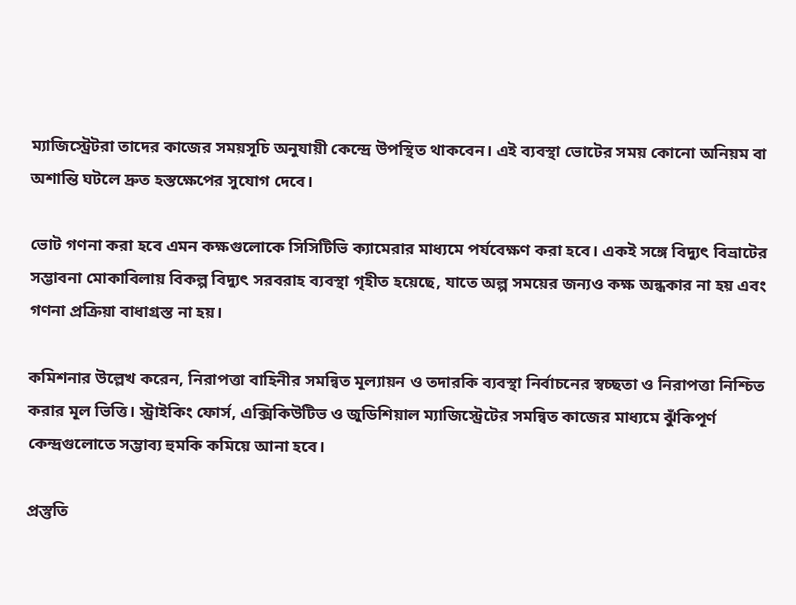ম্যাজিস্ট্রেটরা তাদের কাজের সময়সূচি অনুযায়ী কেন্দ্রে উপস্থিত থাকবেন। এই ব্যবস্থা ভোটের সময় কোনো অনিয়ম বা অশান্তি ঘটলে দ্রুত হস্তক্ষেপের সুযোগ দেবে।

ভোট গণনা করা হবে এমন কক্ষগুলোকে সিসিটিভি ক্যামেরার মাধ্যমে পর্যবেক্ষণ করা হবে। একই সঙ্গে বিদ্যুৎ বিভ্রাটের সম্ভাবনা মোকাবিলায় বিকল্প বিদ্যুৎ সরবরাহ ব্যবস্থা গৃহীত হয়েছে, যাতে অল্প সময়ের জন্যও কক্ষ অন্ধকার না হয় এবং গণনা প্রক্রিয়া বাধাগ্রস্ত না হয়।

কমিশনার উল্লেখ করেন, নিরাপত্তা বাহিনীর সমন্বিত মূল্যায়ন ও তদারকি ব্যবস্থা নির্বাচনের স্বচ্ছতা ও নিরাপত্তা নিশ্চিত করার মূল ভিত্তি। স্ট্রাইকিং ফোর্স, এক্সিকিউটিভ ও জুডিশিয়াল ম্যাজিস্ট্রেটের সমন্বিত কাজের মাধ্যমে ঝুঁকিপূর্ণ কেন্দ্রগুলোতে সম্ভাব্য হুমকি কমিয়ে আনা হবে।

প্রস্তুতি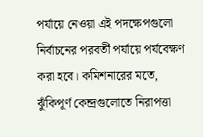পর্যায়ে নেওয়া এই পদক্ষেপগুলো নির্বাচনের পরবর্তী পর্যায়ে পর্যবেক্ষণ করা হবে। কমিশনারের মতে, ঝুঁকিপূর্ণ কেন্দ্রগুলোতে নিরাপত্তা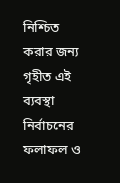নিশ্চিত করার জন্য গৃহীত এই ব্যবস্থা নির্বাচনের ফলাফল ও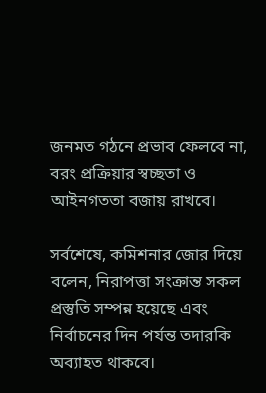জনমত গঠনে প্রভাব ফেলবে না, বরং প্রক্রিয়ার স্বচ্ছতা ও আইনগততা বজায় রাখবে।

সর্বশেষে, কমিশনার জোর দিয়ে বলেন, নিরাপত্তা সংক্রান্ত সকল প্রস্তুতি সম্পন্ন হয়েছে এবং নির্বাচনের দিন পর্যন্ত তদারকি অব্যাহত থাকবে।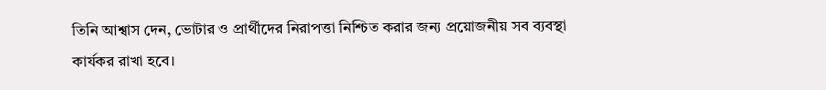তিনি আশ্বাস দেন, ভোটার ও প্রার্থীদের নিরাপত্তা নিশ্চিত করার জন্য প্রয়োজনীয় সব ব্যবস্থা কার্যকর রাখা হবে।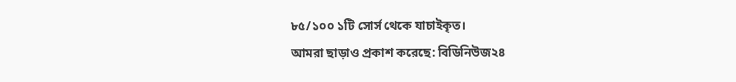৮৫/১০০ ১টি সোর্স থেকে যাচাইকৃত।
আমরা ছাড়াও প্রকাশ করেছে: বিডিনিউজ২৪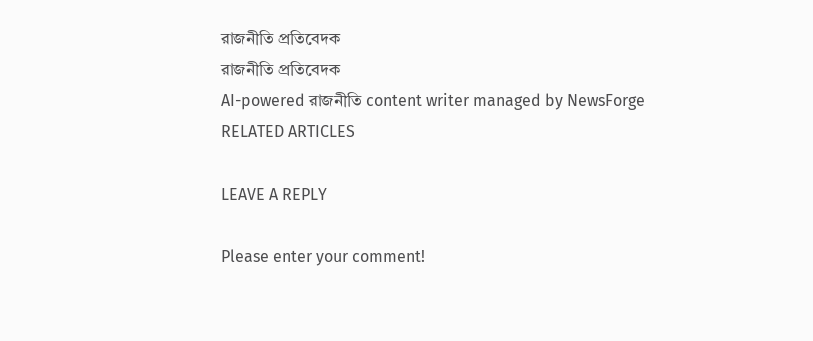রাজনীতি প্রতিবেদক
রাজনীতি প্রতিবেদক
AI-powered রাজনীতি content writer managed by NewsForge
RELATED ARTICLES

LEAVE A REPLY

Please enter your comment!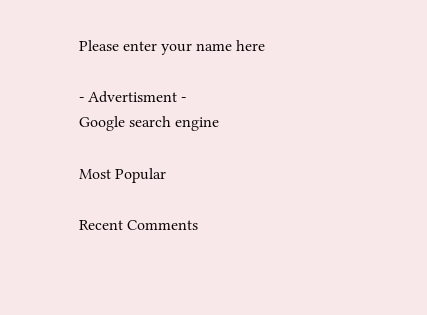Please enter your name here

- Advertisment -
Google search engine

Most Popular

Recent Comments